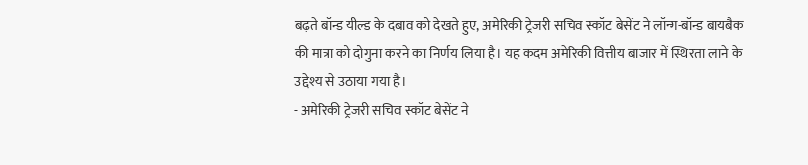बढ़ते बॉन्ड यील्ड के दबाव को देखते हुए, अमेरिकी ट्रेजरी सचिव स्कॉट बेसेंट ने लॉन्ग-बॉन्ड बायबैक की मात्रा को दोगुना करने का निर्णय लिया है। यह कदम अमेरिकी वित्तीय बाजार में स्थिरता लाने के उद्देश्य से उठाया गया है।
- अमेरिकी ट्रेजरी सचिव स्कॉट बेसेंट ने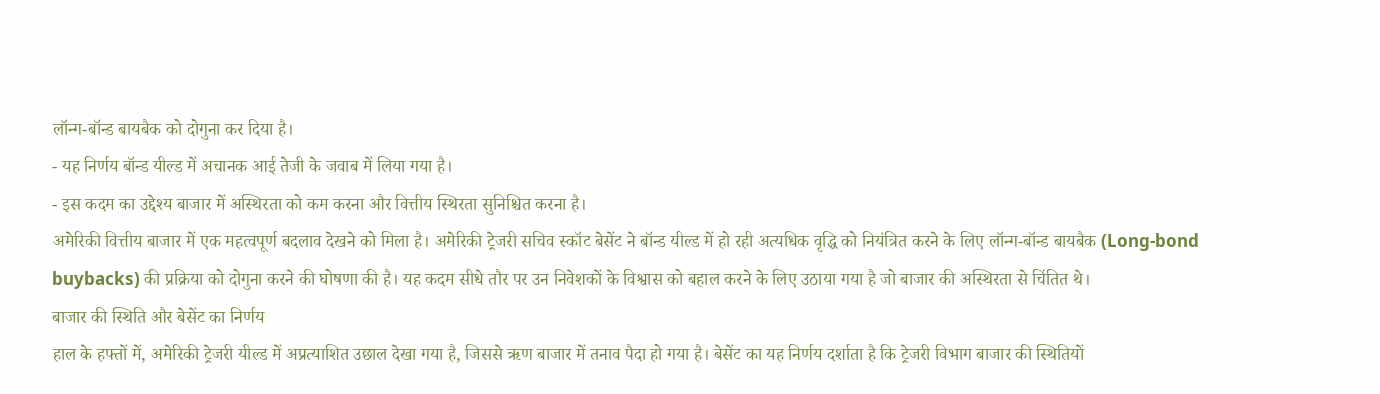लॉन्ग-बॉन्ड बायबैक को दोगुना कर दिया है।
- यह निर्णय बॉन्ड यील्ड में अचानक आई तेजी के जवाब में लिया गया है।
- इस कदम का उद्देश्य बाजार में अस्थिरता को कम करना और वित्तीय स्थिरता सुनिश्चित करना है।
अमेरिकी वित्तीय बाजार में एक महत्वपूर्ण बदलाव देखने को मिला है। अमेरिकी ट्रेजरी सचिव स्कॉट बेसेंट ने बॉन्ड यील्ड में हो रही अत्यधिक वृद्धि को नियंत्रित करने के लिए लॉन्ग-बॉन्ड बायबैक (Long-bond buybacks) की प्रक्रिया को दोगुना करने की घोषणा की है। यह कदम सीधे तौर पर उन निवेशकों के विश्वास को बहाल करने के लिए उठाया गया है जो बाजार की अस्थिरता से चिंतित थे।
बाजार की स्थिति और बेसेंट का निर्णय
हाल के हफ्तों में, अमेरिकी ट्रेजरी यील्ड में अप्रत्याशित उछाल देखा गया है, जिससे ऋण बाजार में तनाव पैदा हो गया है। बेसेंट का यह निर्णय दर्शाता है कि ट्रेजरी विभाग बाजार की स्थितियों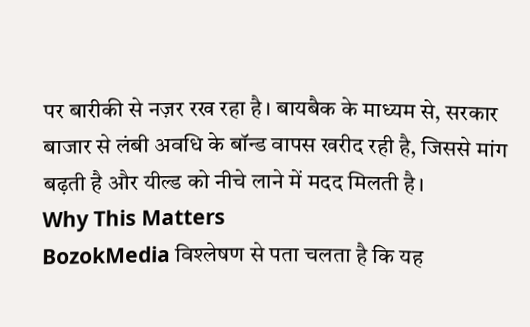पर बारीकी से नज़र रख रहा है। बायबैक के माध्यम से, सरकार बाजार से लंबी अवधि के बॉन्ड वापस खरीद रही है, जिससे मांग बढ़ती है और यील्ड को नीचे लाने में मदद मिलती है।
Why This Matters
BozokMedia विश्लेषण से पता चलता है कि यह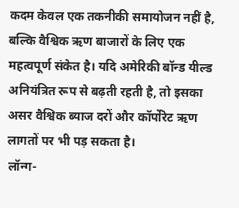कदम केवल एक तकनीकी समायोजन नहीं है, बल्कि वैश्विक ऋण बाजारों के लिए एक महत्वपूर्ण संकेत है। यदि अमेरिकी बॉन्ड यील्ड अनियंत्रित रूप से बढ़ती रहती है, तो इसका असर वैश्विक ब्याज दरों और कॉर्पोरेट ऋण लागतों पर भी पड़ सकता है।
लॉन्ग-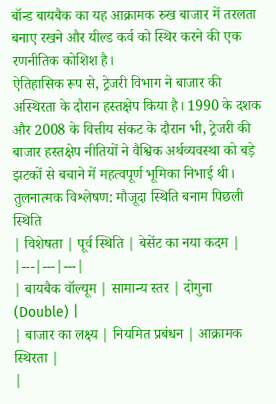बॉन्ड बायबैक का यह आक्रामक रुख बाजार में तरलता बनाए रखने और यील्ड कर्व को स्थिर करने की एक रणनीतिक कोशिश है।
ऐतिहासिक रूप से, ट्रेजरी विभाग ने बाजार की अस्थिरता के दौरान हस्तक्षेप किया है। 1990 के दशक और 2008 के वित्तीय संकट के दौरान भी, ट्रेजरी की बाजार हस्तक्षेप नीतियों ने वैश्विक अर्थव्यवस्था को बड़े झटकों से बचाने में महत्वपूर्ण भूमिका निभाई थी।
तुलनात्मक विश्लेषण: मौजूदा स्थिति बनाम पिछली स्थिति
| विशेषता | पूर्व स्थिति | बेसेंट का नया कदम |
|---|---|---|
| बायबैक वॉल्यूम | सामान्य स्तर | दोगुना (Double) |
| बाजार का लक्ष्य | नियमित प्रबंधन | आक्रामक स्थिरता |
|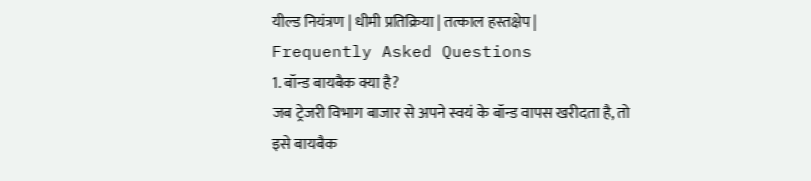यील्ड नियंत्रण | धीमी प्रतिक्रिया | तत्काल हस्तक्षेप |
Frequently Asked Questions
1. बॉन्ड बायबैक क्या है?
जब ट्रेजरी विभाग बाजार से अपने स्वयं के बॉन्ड वापस खरीदता है, तो इसे बायबैक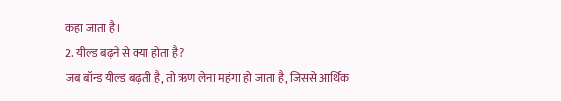कहा जाता है।
2. यील्ड बढ़ने से क्या होता है?
जब बॉन्ड यील्ड बढ़ती है, तो ऋण लेना महंगा हो जाता है, जिससे आर्थिक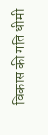विकास की गति धीमी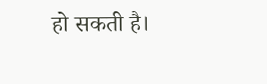हो सकती है।